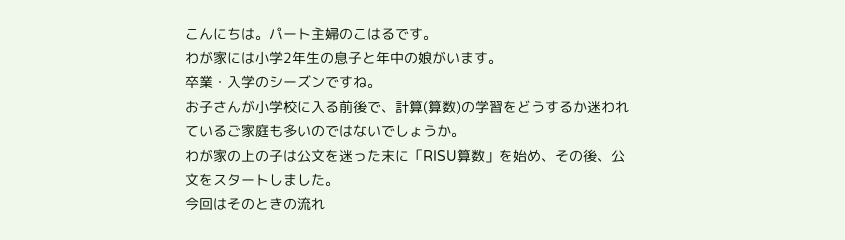こんにちは。パート主婦のこはるです。
わが家には小学2年生の息子と年中の娘がいます。
卒業・入学のシーズンですね。
お子さんが小学校に入る前後で、計算(算数)の学習をどうするか迷われているご家庭も多いのではないでしょうか。
わが家の上の子は公文を迷った末に「RISU算数」を始め、その後、公文をスタートしました。
今回はそのときの流れ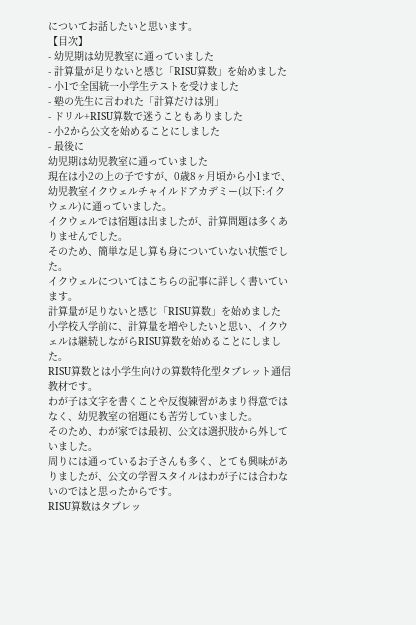についてお話したいと思います。
【目次】
- 幼児期は幼児教室に通っていました
- 計算量が足りないと感じ「RISU算数」を始めました
- 小1で全国統一小学生テストを受けました
- 塾の先生に言われた「計算だけは別」
- ドリル+RISU算数で迷うこともありました
- 小2から公文を始めることにしました
- 最後に
幼児期は幼児教室に通っていました
現在は小2の上の子ですが、0歳8ヶ月頃から小1まで、幼児教室イクウェルチャイルドアカデミー(以下:イクウェル)に通っていました。
イクウェルでは宿題は出ましたが、計算問題は多くありませんでした。
そのため、簡単な足し算も身についていない状態でした。
イクウェルについてはこちらの記事に詳しく書いています。
計算量が足りないと感じ「RISU算数」を始めました
小学校入学前に、計算量を増やしたいと思い、イクウェルは継続しながらRISU算数を始めることにしました。
RISU算数とは小学生向けの算数特化型タブレット通信教材です。
わが子は文字を書くことや反復練習があまり得意ではなく、幼児教室の宿題にも苦労していました。
そのため、わが家では最初、公文は選択肢から外していました。
周りには通っているお子さんも多く、とても興味がありましたが、公文の学習スタイルはわが子には合わないのではと思ったからです。
RISU算数はタブレッ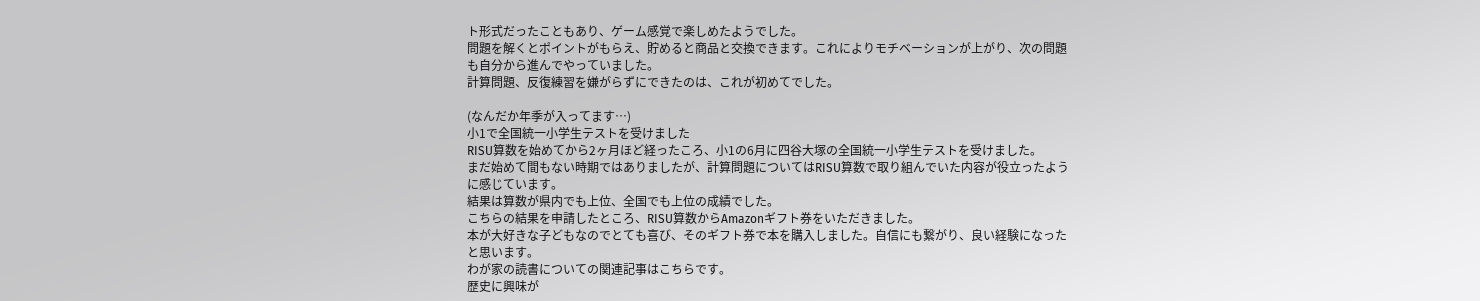ト形式だったこともあり、ゲーム感覚で楽しめたようでした。
問題を解くとポイントがもらえ、貯めると商品と交換できます。これによりモチベーションが上がり、次の問題も自分から進んでやっていました。
計算問題、反復練習を嫌がらずにできたのは、これが初めてでした。

(なんだか年季が入ってます…)
小1で全国統一小学生テストを受けました
RISU算数を始めてから2ヶ月ほど経ったころ、小1の6月に四谷大塚の全国統一小学生テストを受けました。
まだ始めて間もない時期ではありましたが、計算問題についてはRISU算数で取り組んでいた内容が役立ったように感じています。
結果は算数が県内でも上位、全国でも上位の成績でした。
こちらの結果を申請したところ、RISU算数からAmazonギフト券をいただきました。
本が大好きな子どもなのでとても喜び、そのギフト券で本を購入しました。自信にも繋がり、良い経験になったと思います。
わが家の読書についての関連記事はこちらです。
歴史に興味が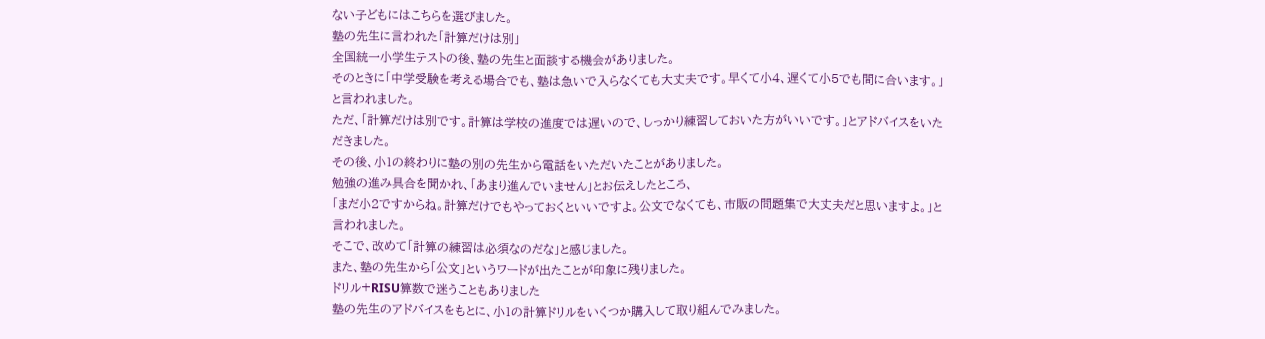ない子どもにはこちらを選びました。
塾の先生に言われた「計算だけは別」
全国統一小学生テストの後、塾の先生と面談する機会がありました。
そのときに「中学受験を考える場合でも、塾は急いで入らなくても大丈夫です。早くて小4、遅くて小5でも間に合います。」と言われました。
ただ、「計算だけは別です。計算は学校の進度では遅いので、しっかり練習しておいた方がいいです。」とアドバイスをいただきました。
その後、小1の終わりに塾の別の先生から電話をいただいたことがありました。
勉強の進み具合を聞かれ、「あまり進んでいません」とお伝えしたところ、
「まだ小2ですからね。計算だけでもやっておくといいですよ。公文でなくても、市販の問題集で大丈夫だと思いますよ。」と言われました。
そこで、改めて「計算の練習は必須なのだな」と感じました。
また、塾の先生から「公文」というワードが出たことが印象に残りました。
ドリル+RISU算数で迷うこともありました
塾の先生のアドバイスをもとに、小1の計算ドリルをいくつか購入して取り組んでみました。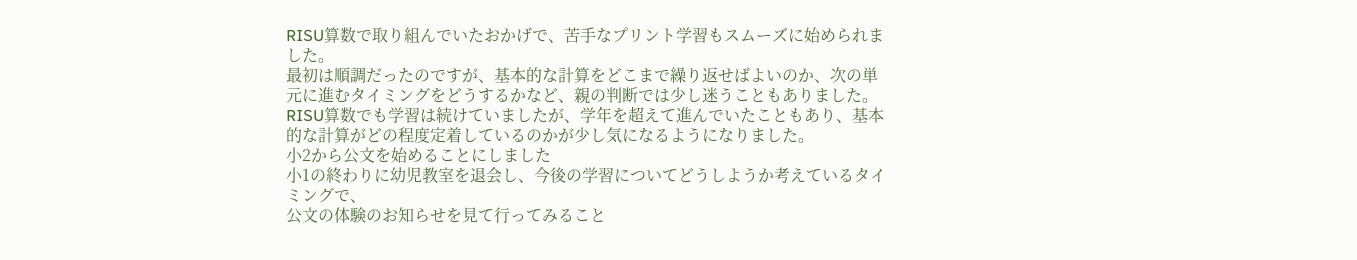RISU算数で取り組んでいたおかげで、苦手なプリント学習もスムーズに始められました。
最初は順調だったのですが、基本的な計算をどこまで繰り返せばよいのか、次の単元に進むタイミングをどうするかなど、親の判断では少し迷うこともありました。
RISU算数でも学習は続けていましたが、学年を超えて進んでいたこともあり、基本的な計算がどの程度定着しているのかが少し気になるようになりました。
小2から公文を始めることにしました
小1の終わりに幼児教室を退会し、今後の学習についてどうしようか考えているタイミングで、
公文の体験のお知らせを見て行ってみること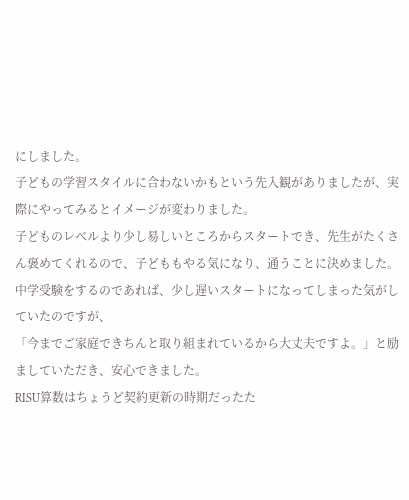にしました。
子どもの学習スタイルに合わないかもという先入観がありましたが、実際にやってみるとイメージが変わりました。
子どものレベルより少し易しいところからスタートでき、先生がたくさん褒めてくれるので、子どももやる気になり、通うことに決めました。
中学受験をするのであれば、少し遅いスタートになってしまった気がしていたのですが、
「今までご家庭できちんと取り組まれているから大丈夫ですよ。」と励ましていただき、安心できました。
RISU算数はちょうど契約更新の時期だったた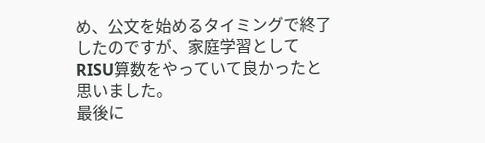め、公文を始めるタイミングで終了したのですが、家庭学習としてRISU算数をやっていて良かったと思いました。
最後に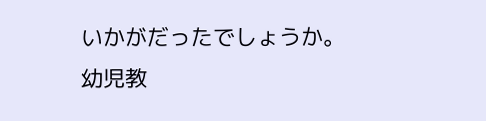いかがだったでしょうか。
幼児教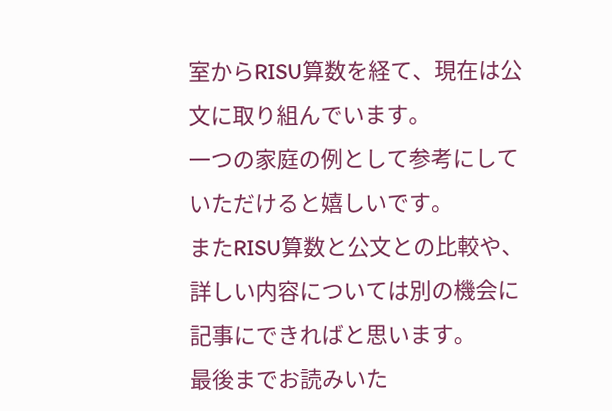室からRISU算数を経て、現在は公文に取り組んでいます。
一つの家庭の例として参考にしていただけると嬉しいです。
またRISU算数と公文との比較や、詳しい内容については別の機会に記事にできればと思います。
最後までお読みいた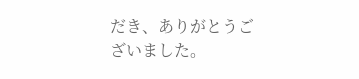だき、ありがとうございました。